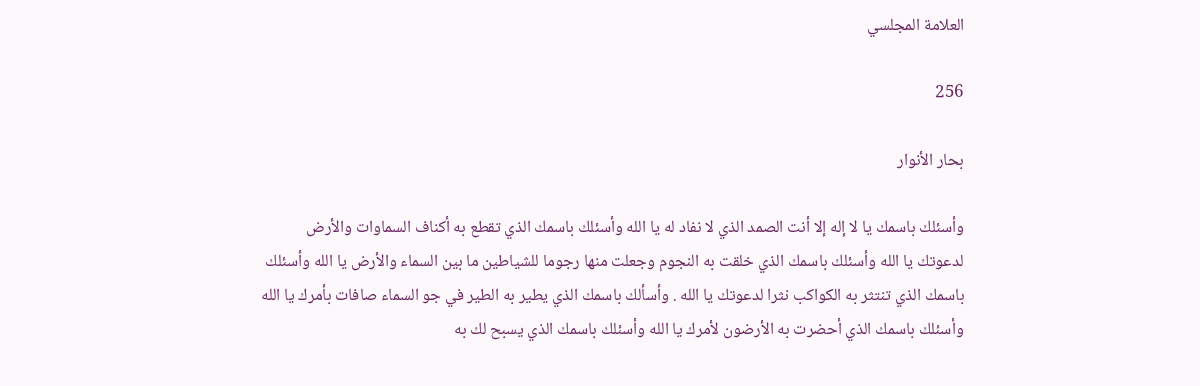العلامة المجلسي

256

بحار الأنوار

وأسئلك باسمك يا لا إله إلا أنت الصمد الذي لا نفاد له يا الله وأسئلك باسمك الذي تقطع به أكناف السماوات والأرض لدعوتك يا الله وأسئلك باسمك الذي خلقت به النجوم وجعلت منها رجوما للشياطين ما بين السماء والأرض يا الله وأسئلك باسمك الذي تنتثر به الكواكب نثرا لدعوتك يا الله . وأسألك باسمك الذي يطير به الطير في جو السماء صافات بأمرك يا الله وأسئلك باسمك الذي أحضرت به الأرضون لأمرك يا الله وأسئلك باسمك الذي يسبح لك به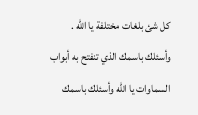كل شئ بلغات مختلفة يا الله . وأسئلك باسمك الذي تنفتح به أبواب السماوات يا الله وأسئلك باسمك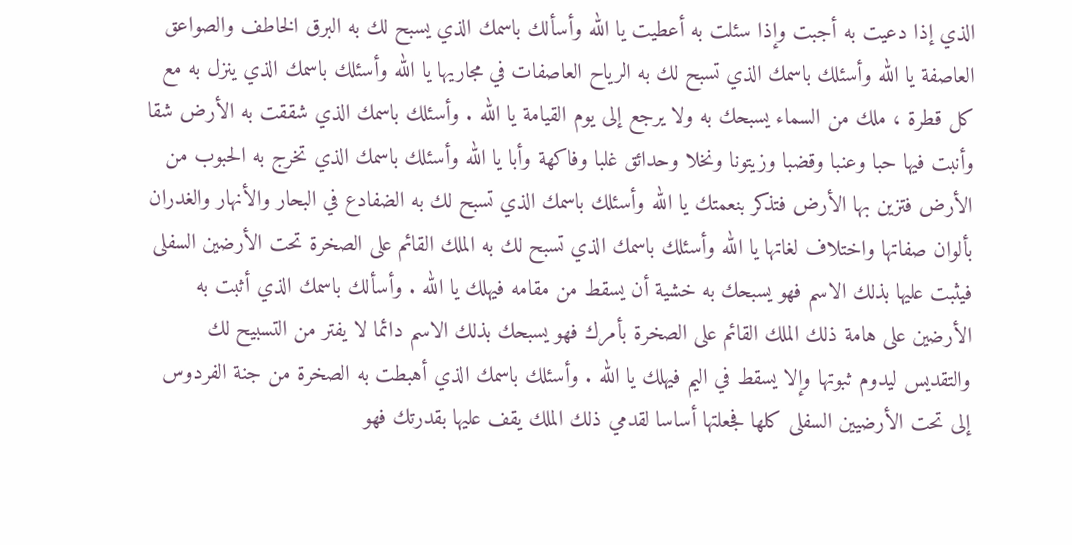الذي إذا دعيت به أجبت وإذا سئلت به أعطيت يا الله وأسألك باسمك الذي يسبح لك به البرق الخاطف والصواعق العاصفة يا الله وأسئلك باسمك الذي تسبح لك به الرياح العاصفات في مجاريها يا الله وأسئلك باسمك الذي ينزل به مع كل قطرة ، ملك من السماء يسبحك به ولا يرجع إلى يوم القيامة يا الله . وأسئلك باسمك الذي شققت به الأرض شقا وأنبت فيها حبا وعنبا وقضبا وزيتونا ونخلا وحدائق غلبا وفاكهة وأبا يا الله وأسئلك باسمك الذي تخرج به الحبوب من الأرض فتزين بها الأرض فتذكر بنعمتك يا الله وأسئلك باسمك الذي تسبح لك به الضفادع في البحار والأنهار والغدران بألوان صفاتها واختلاف لغاتها يا الله وأسئلك باسمك الذي تسبح لك به الملك القائم على الصخرة تحت الأرضين السفلى فيثبت عليها بذلك الاسم فهو يسبحك به خشية أن يسقط من مقامه فيهلك يا الله . وأسألك باسمك الذي أثبت به الأرضين على هامة ذلك الملك القائم على الصخرة بأمرك فهو يسبحك بذلك الاسم دائما لا يفتر من التسبيح لك والتقديس ليدوم ثبوتها وإلا يسقط في اليم فيهلك يا الله . وأسئلك باسمك الذي أهبطت به الصخرة من جنة الفردوس إلى تحت الأرضيين السفلى كلها فجعلتها أساسا لقدمي ذلك الملك يقف عليها بقدرتك فهو